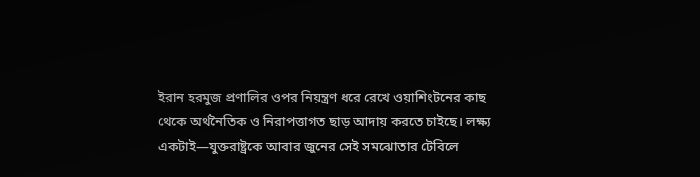ইরান হরমুজ প্রণালির ওপর নিয়ন্ত্রণ ধরে রেখে ওয়াশিংটনের কাছ থেকে অর্থনৈতিক ও নিরাপত্তাগত ছাড় আদায় করতে চাইছে। লক্ষ্য একটাই—যুক্তরাষ্ট্রকে আবার জুনের সেই সমঝোতার টেবিলে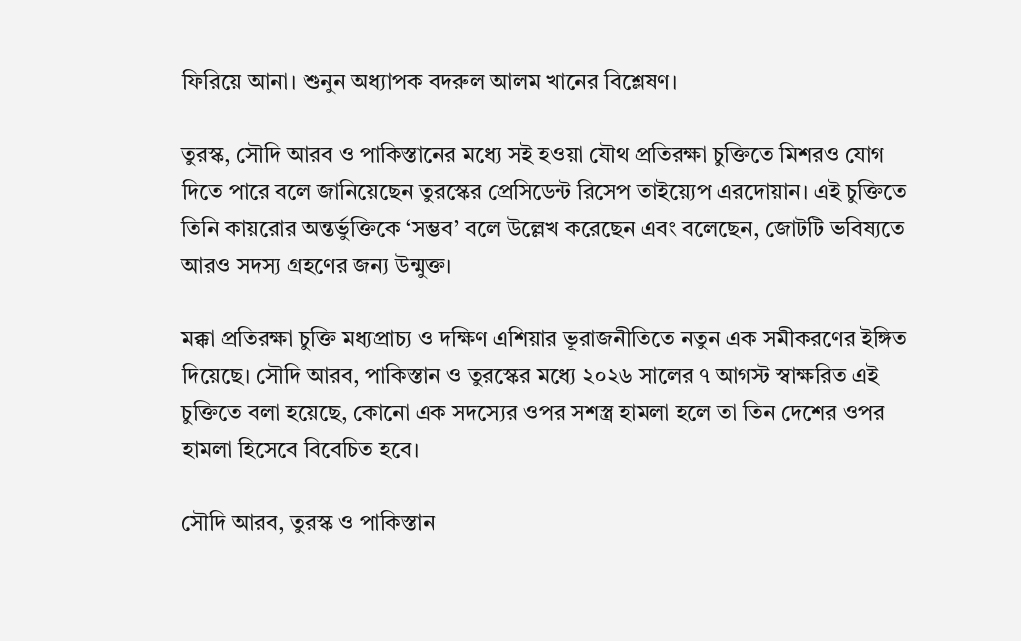ফিরিয়ে আনা। শুনুন অধ্যাপক বদরুল আলম খানের বিশ্লেষণ।

তুরস্ক, সৌদি আরব ও পাকিস্তানের মধ্যে সই হওয়া যৌথ প্রতিরক্ষা চুক্তিতে মিশরও যোগ দিতে পারে বলে জানিয়েছেন তুরস্কের প্রেসিডেন্ট রিসেপ তাইয়্যেপ এরদোয়ান। এই চুক্তিতে তিনি কায়রোর অন্তর্ভুক্তিকে ‘সম্ভব’ বলে উল্লেখ করেছেন এবং বলেছেন, জোটটি ভবিষ্যতে আরও সদস্য গ্রহণের জন্য উন্মুক্ত।

মক্কা প্রতিরক্ষা চুক্তি মধ্যপ্রাচ্য ও দক্ষিণ এশিয়ার ভূরাজনীতিতে নতুন এক সমীকরণের ইঙ্গিত দিয়েছে। সৌদি আরব, পাকিস্তান ও তুরস্কের মধ্যে ২০২৬ সালের ৭ আগস্ট স্বাক্ষরিত এই চুক্তিতে বলা হয়েছে, কোনো এক সদস্যের ওপর সশস্ত্র হামলা হলে তা তিন দেশের ওপর হামলা হিসেবে বিবেচিত হবে।

সৌদি আরব, তুরস্ক ও পাকিস্তান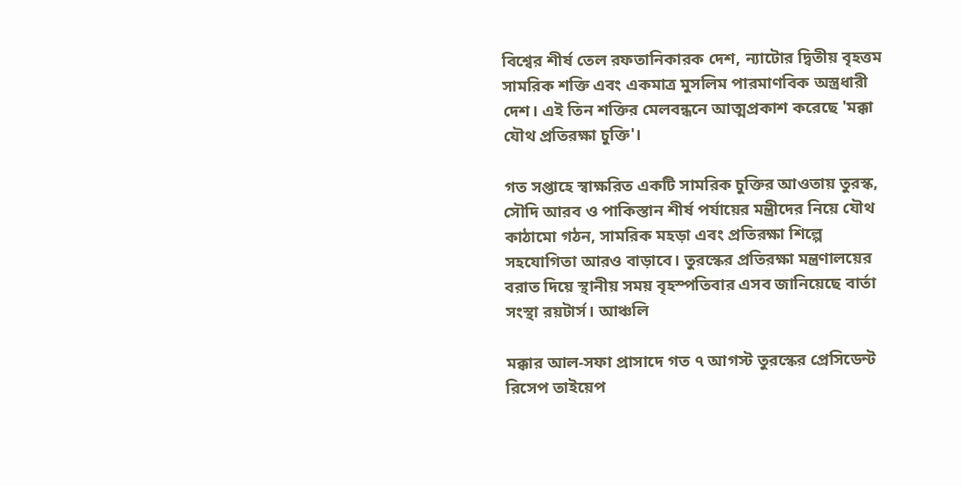বিশ্বের শীর্ষ তেল রফতানিকারক দেশ, ন্যাটোর দ্বিতীয় বৃহত্তম সামরিক শক্তি এবং একমাত্র মুসলিম পারমাণবিক অস্ত্রধারী দেশ। এই তিন শক্তির মেলবন্ধনে আত্মপ্রকাশ করেছে 'মক্কা যৌথ প্রতিরক্ষা চুক্তি'।

গত সপ্তাহে স্বাক্ষরিত একটি সামরিক চুক্তির আওতায় তুরস্ক, সৌদি আরব ও পাকিস্তান শীর্ষ পর্যায়ের মন্ত্রীদের নিয়ে যৌথ কাঠামো গঠন, সামরিক মহড়া এবং প্রতিরক্ষা শিল্পে সহযোগিতা আরও বাড়াবে। তুরস্কের প্রতিরক্ষা মন্ত্রণালয়ের বরাত দিয়ে স্থানীয় সময় বৃহস্পতিবার এসব জানিয়েছে বার্তা সংস্থা রয়টার্স। আঞ্চলি

মক্কার আল-সফা প্রাসাদে গত ৭ আগস্ট তুরস্কের প্রেসিডেন্ট রিসেপ তাইয়েপ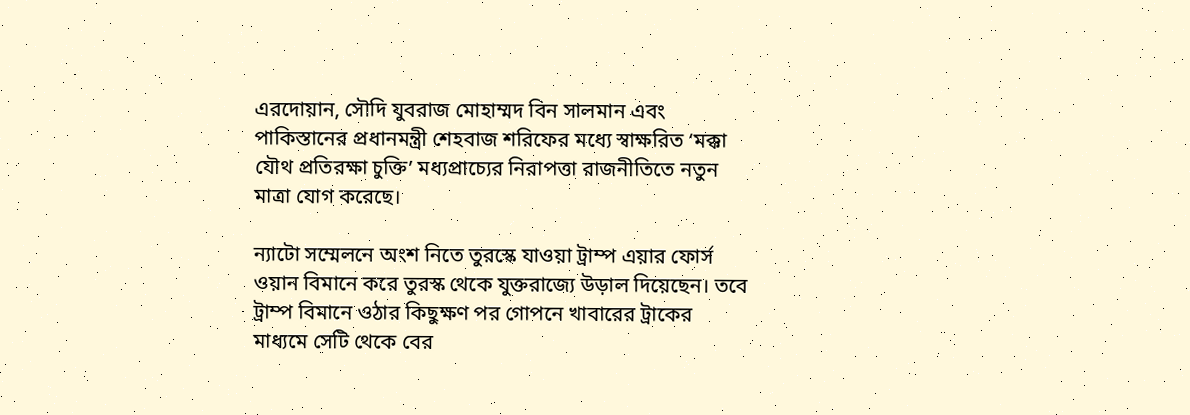এরদোয়ান, সৌদি যুবরাজ মোহাম্মদ বিন সালমান এবং পাকিস্তানের প্রধানমন্ত্রী শেহবাজ শরিফের মধ্যে স্বাক্ষরিত ‘মক্কা যৌথ প্রতিরক্ষা চুক্তি’ মধ্যপ্রাচ্যের নিরাপত্তা রাজনীতিতে নতুন মাত্রা যোগ করেছে।

ন্যাটো সম্মেলনে অংশ নিতে তুরস্কে যাওয়া ট্রাম্প এয়ার ফোর্স ওয়ান বিমানে করে তুরস্ক থেকে যুক্তরাজ্যে উড়াল দিয়েছেন। তবে ট্রাম্প বিমানে ওঠার কিছুক্ষণ পর গোপনে খাবারের ট্রাকের মাধ্যমে সেটি থেকে বের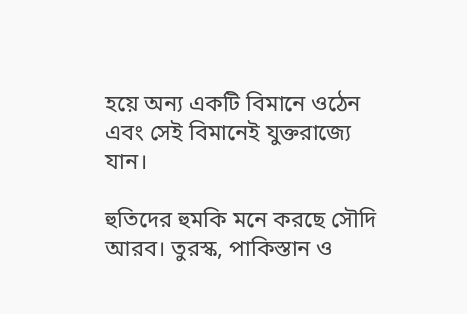হয়ে অন্য একটি বিমানে ওঠেন এবং সেই বিমানেই যুক্তরাজ্যে যান।

হুতিদের হুমকি মনে করছে সৌদি আরব। তুরস্ক, পাকিস্তান ও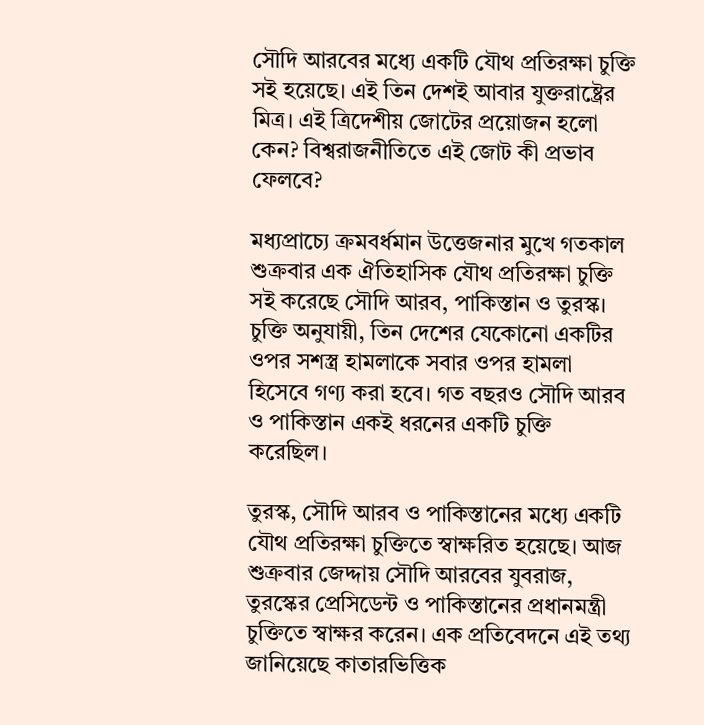সৌদি আরবের মধ্যে একটি যৌথ প্রতিরক্ষা চুক্তি সই হয়েছে। এই তিন দেশই আবার যুক্তরাষ্ট্রের মিত্র। এই ত্রিদেশীয় জোটের প্রয়োজন হলো কেন? বিশ্বরাজনীতিতে এই জোট কী প্রভাব ফেলবে?

মধ্যপ্রাচ্যে ক্রমবর্ধমান উত্তেজনার মুখে গতকাল শুক্রবার এক ঐতিহাসিক যৌথ প্রতিরক্ষা চুক্তি সই করেছে সৌদি আরব, পাকিস্তান ও তুরস্ক। চুক্তি অনুযায়ী, তিন দেশের যেকোনো একটির ওপর সশস্ত্র হামলাকে সবার ওপর হামলা হিসেবে গণ্য করা হবে। গত বছরও সৌদি আরব ও পাকিস্তান একই ধরনের একটি চুক্তি করেছিল।

তুরস্ক, সৌদি আরব ও পাকিস্তানের মধ্যে একটি যৌথ প্রতিরক্ষা চুক্তিতে স্বাক্ষরিত হয়েছে। আজ শুক্রবার জেদ্দায় সৌদি আরবের যুবরাজ, তুরস্কের প্রেসিডেন্ট ও পাকিস্তানের প্রধানমন্ত্রী চুক্তিতে স্বাক্ষর করেন। এক প্রতিবেদনে এই তথ্য জানিয়েছে কাতারভিত্তিক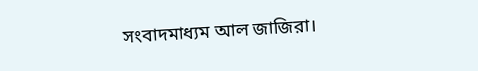সংবাদমাধ্যম আল জাজিরা।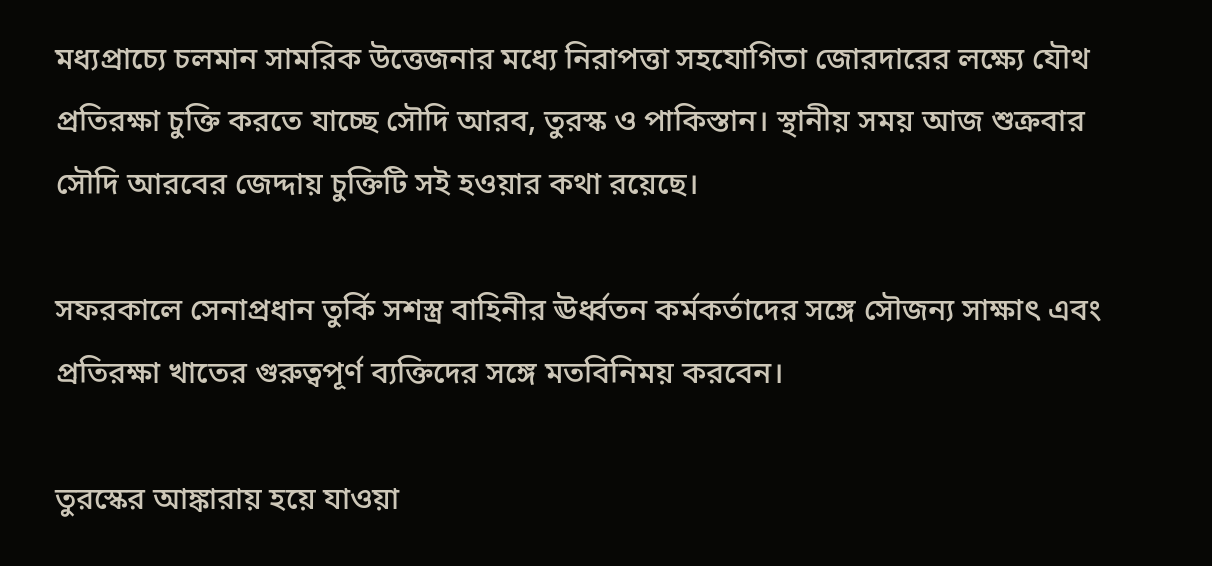মধ্যপ্রাচ্যে চলমান সামরিক উত্তেজনার মধ্যে নিরাপত্তা সহযোগিতা জোরদারের লক্ষ্যে যৌথ প্রতিরক্ষা চুক্তি করতে যাচ্ছে সৌদি আরব, তুরস্ক ও পাকিস্তান। স্থানীয় সময় আজ শুক্রবার সৌদি আরবের জেদ্দায় চুক্তিটি সই হওয়ার কথা রয়েছে।

সফরকালে সেনাপ্রধান তুর্কি সশস্ত্র বাহিনীর ঊর্ধ্বতন কর্মকর্তাদের সঙ্গে সৌজন্য সাক্ষাৎ এবং প্রতিরক্ষা খাতের গুরুত্বপূর্ণ ব্যক্তিদের সঙ্গে মতবিনিময় করবেন।

তুরস্কের আঙ্কারায় হয়ে যাওয়া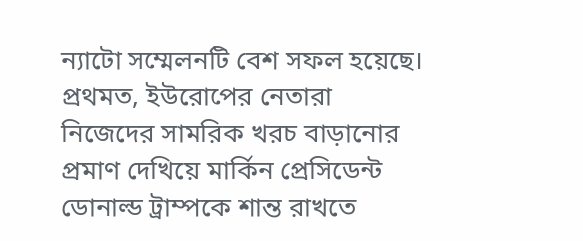ন্যাটো সম্মেলনটি বেশ সফল হয়েছে। প্রথমত, ইউরোপের নেতারা নিজেদের সামরিক খরচ বাড়ানোর প্রমাণ দেখিয়ে মার্কিন প্রেসিডেন্ট ডোনাল্ড ট্রাম্পকে শান্ত রাখতে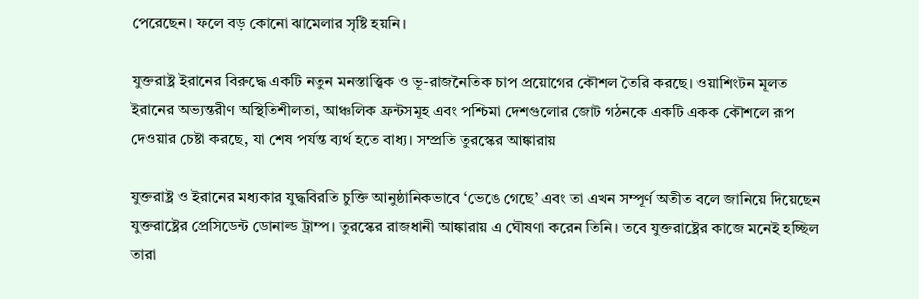পেরেছেন। ফলে বড় কোনো ঝামেলার সৃষ্টি হয়নি।

যুক্তরাষ্ট্র ইরানের বিরুদ্ধে একটি নতুন মনস্তাত্ত্বিক ও ভূ-রাজনৈতিক চাপ প্রয়োগের কৌশল তৈরি করছে। ওয়াশিংটন মূলত ইরানের অভ্যন্তরীণ অস্থিতিশীলতা, আঞ্চলিক ফ্রন্টসমূহ এবং পশ্চিমা দেশগুলোর জোট গঠনকে একটি একক কৌশলে রূপ দেওয়ার চেষ্টা করছে, যা শেষ পর্যন্ত ব্যর্থ হতে বাধ্য। সম্প্রতি তুরস্কের আঙ্কারায়

যুক্তরাষ্ট্র ও ইরানের মধ্যকার যুদ্ধবিরতি চুক্তি আনুষ্ঠানিকভাবে ‘ভেঙে গেছে’ এবং তা এখন সম্পূর্ণ অতীত বলে জানিয়ে দিয়েছেন যুক্তরাষ্ট্রের প্রেসিডেন্ট ডোনাল্ড ট্রাম্প। তুরস্কের রাজধানী আঙ্কারায় এ ঘৌষণা করেন তিনি। তবে যুক্তরাষ্ট্রের কাজে মনেই হচ্ছিল তারা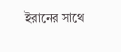ইরানের সাথে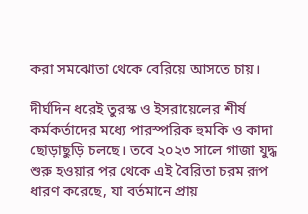করা সমঝোতা থেকে বেরিয়ে আসতে চায়।

দীর্ঘদিন ধরেই তুরস্ক ও ইসরায়েলের শীর্ষ কর্মকর্তাদের মধ্যে পারস্পরিক হুমকি ও কাদা ছোড়াছুড়ি চলছে। তবে ২০২৩ সালে গাজা যুদ্ধ শুরু হওয়ার পর থেকে এই বৈরিতা চরম রূপ ধারণ করেছে, যা বর্তমানে প্রায়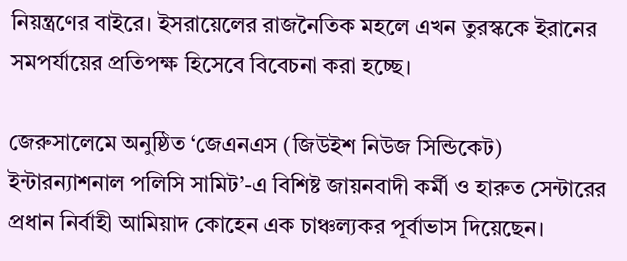নিয়ন্ত্রণের বাইরে। ইসরায়েলের রাজনৈতিক মহলে এখন তুরস্ককে ইরানের সমপর্যায়ের প্রতিপক্ষ হিসেবে বিবেচনা করা হচ্ছে।

জেরুসালেমে অনুষ্ঠিত ‘জেএনএস (জিউইশ নিউজ সিন্ডিকেট) ইন্টারন্যাশনাল পলিসি সামিট’-এ বিশিষ্ট জায়নবাদী কর্মী ও হারুত সেন্টারের প্রধান নির্বাহী আমিয়াদ কোহেন এক চাঞ্চল্যকর পূর্বাভাস দিয়েছেন।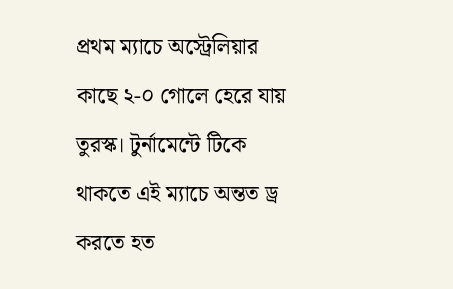প্রথম ম্যাচে অস্ট্রেলিয়ার কাছে ২-০ গোলে হেরে যায় তুরস্ক। টুর্নামেন্টে টিকে থাকতে এই ম্যাচে অন্তত ড্র করতে হত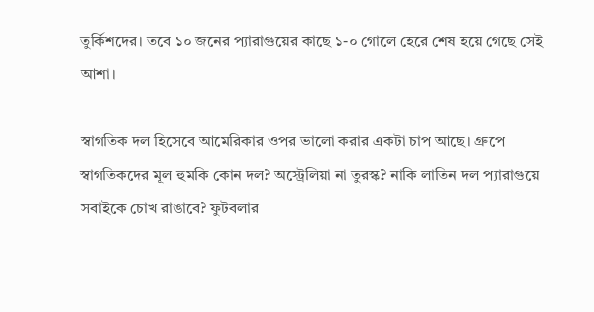তুর্কিশদের। তবে ১০ জনের প্যারাগুয়ের কাছে ১-০ গোলে হেরে শেষ হয়ে গেছে সেই আশা।

স্বাগতিক দল হিসেবে আমেরিকার ওপর ভালো করার একটা চাপ আছে। গ্রুপে স্বাগতিকদের মূল হুমকি কোন দল? অস্ট্রেলিয়া না তুরস্ক? নাকি লাতিন দল প্যারাগুয়ে সবাইকে চোখ রাঙাবে? ফুটবলার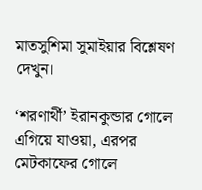মাতসুশিমা সুমাইয়ার বিশ্লেষণ দেখুন।

‘শরণার্থী’ ইরানকুন্ডার গোলে এগিয়ে যাওয়া, এরপর মেটকাফের গোলে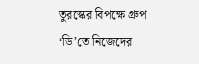তুরস্কের বিপক্ষে গ্রুপ ‘ডি’তে নিজেদের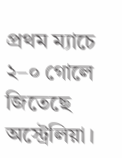প্রথম ম্যাচে ২–০ গোলে জিতেছে অস্ট্রেলিয়া।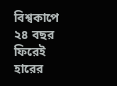বিশ্বকাপে ২৪ বছর ফিরেই হারের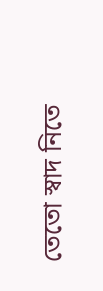তেতো স্বাদ নিতে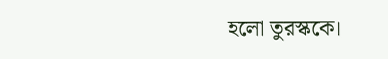হলো তুরস্ককে।